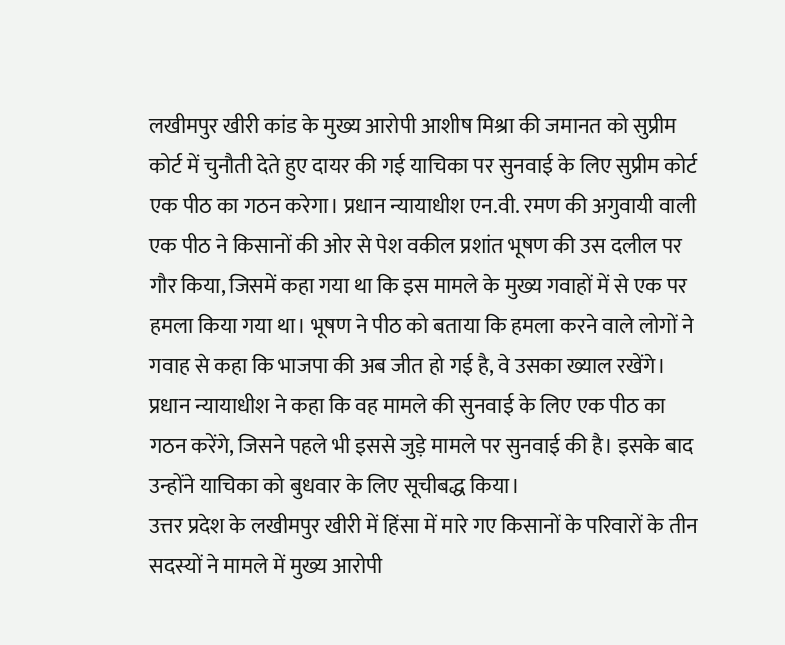लखीमपुर खीरी कांड के मुख्य आरोपी आशीष मिश्रा की जमानत को सुप्रीम कोर्ट में चुनौती देते हुए दायर की गई याचिका पर सुनवाई के लिए सुप्रीम कोर्ट एक पीठ का गठन करेगा। प्रधान न्यायाधीश एन.वी. रमण की अगुवायी वाली एक पीठ ने किसानों की ओर से पेश वकील प्रशांत भूषण की उस दलील पर गौर किया, जिसमें कहा गया था कि इस मामले के मुख्य गवाहों में से एक पर हमला किया गया था। भूषण ने पीठ को बताया कि हमला करने वाले लोगों ने गवाह से कहा कि भाजपा की अब जीत हो गई है, वे उसका ख्याल रखेंगे। प्रधान न्यायाधीश ने कहा कि वह मामले की सुनवाई के लिए एक पीठ का गठन करेंगे, जिसने पहले भी इससे जुड़े मामले पर सुनवाई की है। इसके बाद उन्होंने याचिका को बुधवार के लिए सूचीबद्ध किया।
उत्तर प्रदेश के लखीमपुर खीरी में हिंसा में मारे गए किसानों के परिवारों के तीन सदस्यों ने मामले में मुख्य आरोपी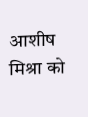आशीष मिश्रा को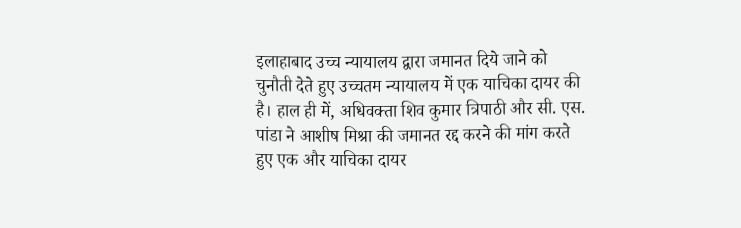इलाहाबाद उच्च न्यायालय द्वारा जमानत दिये जाने को चुनौती देते हुए उच्चतम न्यायालय में एक याचिका दायर की है। हाल ही में, अधिवक्ता शिव कुमार त्रिपाठी और सी. एस. पांडा ने आशीष मिश्रा की जमानत रद्द करने की मांग करते हुए एक और याचिका दायर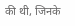की थी, जिनके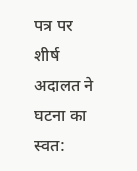पत्र पर शीर्ष अदालत ने घटना का स्वत: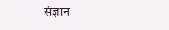संज्ञान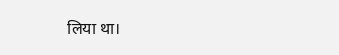लिया था।